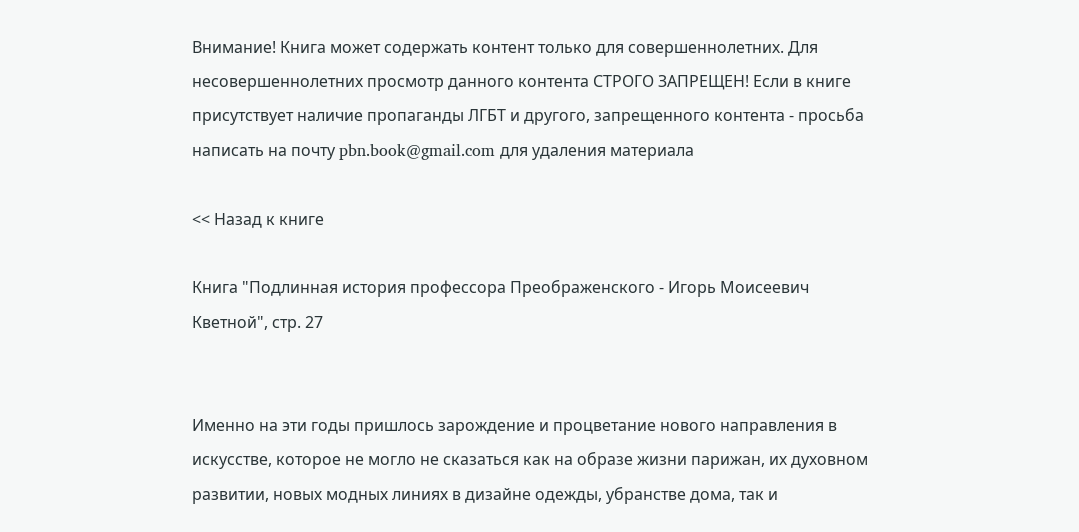Внимание! Книга может содержать контент только для совершеннолетних. Для несовершеннолетних просмотр данного контента СТРОГО ЗАПРЕЩЕН! Если в книге присутствует наличие пропаганды ЛГБТ и другого, запрещенного контента - просьба написать на почту pbn.book@gmail.com для удаления материала

<< Назад к книге

Книга "Подлинная история профессора Преображенского - Игорь Моисеевич Кветной", стр. 27


Именно на эти годы пришлось зарождение и процветание нового направления в искусстве, которое не могло не сказаться как на образе жизни парижан, их духовном развитии, новых модных линиях в дизайне одежды, убранстве дома, так и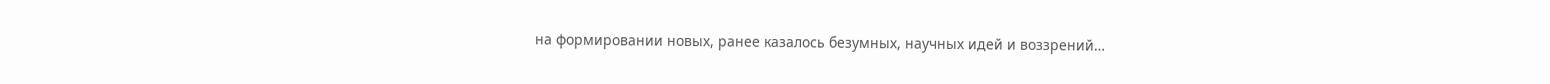на формировании новых, ранее казалось безумных, научных идей и воззрений…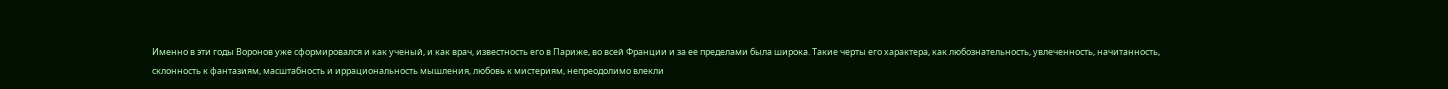Именно в эти годы Воронов уже сформировался и как ученый, и как врач, известность его в Париже, во всей Франции и за ее пределами была широка. Такие черты его характера, как любознательность, увлеченность, начитанность, склонность к фантазиям, масштабность и иррациональность мышления, любовь к мистериям, непреодолимо влекли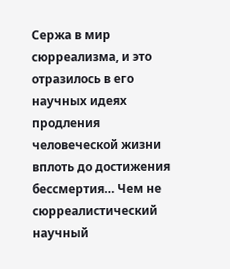Сержа в мир сюрреализма, и это отразилось в его научных идеях продления человеческой жизни вплоть до достижения бессмертия… Чем не сюрреалистический научный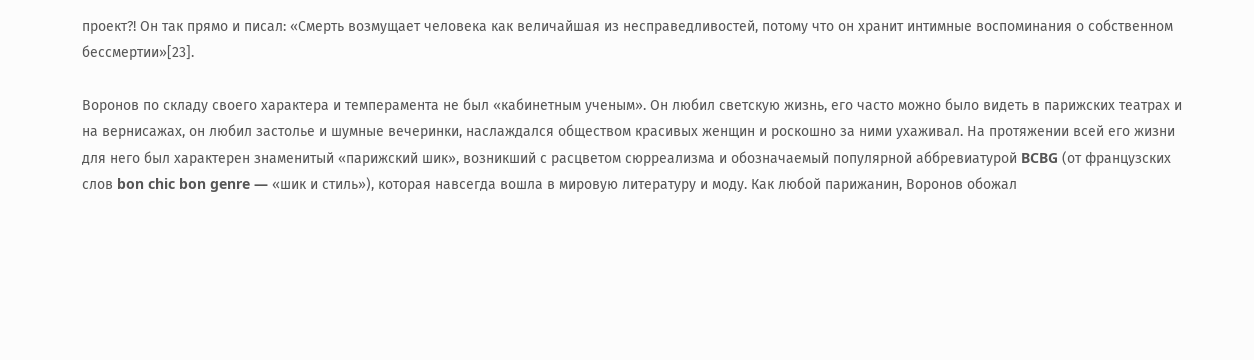проект?! Он так прямо и писал: «Смерть возмущает человека как величайшая из несправедливостей, потому что он хранит интимные воспоминания о собственном бессмертии»[23].

Воронов по складу своего характера и темперамента не был «кабинетным ученым». Он любил светскую жизнь, его часто можно было видеть в парижских театрах и на вернисажах, он любил застолье и шумные вечеринки, наслаждался обществом красивых женщин и роскошно за ними ухаживал. На протяжении всей его жизни для него был характерен знаменитый «парижский шик», возникший с расцветом сюрреализма и обозначаемый популярной аббревиатурой BCBG (от французских слов bon chic bon genre — «шик и стиль»), которая навсегда вошла в мировую литературу и моду. Как любой парижанин, Воронов обожал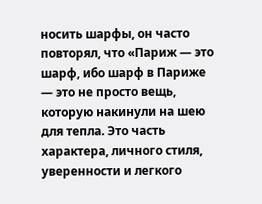носить шарфы, он часто повторял, что «Париж — это шарф, ибо шарф в Париже — это не просто вещь, которую накинули на шею для тепла. Это часть характера, личного стиля, уверенности и легкого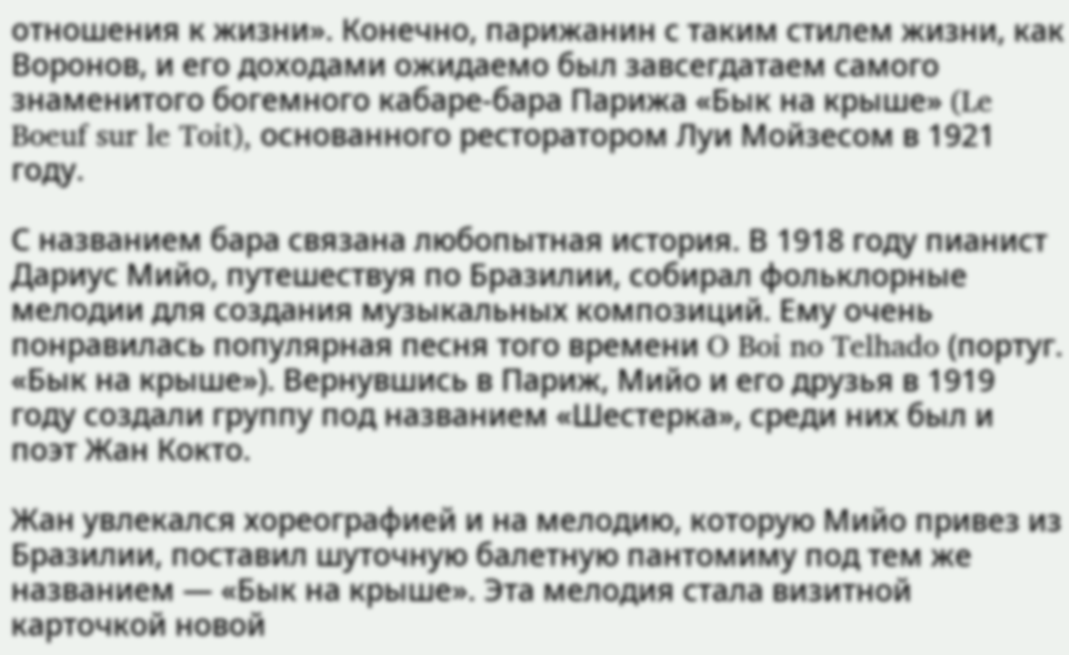отношения к жизни». Конечно, парижанин с таким стилем жизни, как Воронов, и его доходами ожидаемо был завсегдатаем самого знаменитого богемного кабаре-бара Парижа «Бык на крыше» (Le Boeuf sur le Toit), основанного ресторатором Луи Мойзесом в 1921 году.

С названием бара связана любопытная история. В 1918 году пианист Дариус Мийо, путешествуя по Бразилии, собирал фольклорные мелодии для создания музыкальных композиций. Ему очень понравилась популярная песня того времени O Boi no Telhado (португ. «Бык на крыше»). Вернувшись в Париж, Мийо и его друзья в 1919 году создали группу под названием «Шестерка», среди них был и поэт Жан Кокто.

Жан увлекался хореографией и на мелодию, которую Мийо привез из Бразилии, поставил шуточную балетную пантомиму под тем же названием — «Бык на крыше». Эта мелодия стала визитной карточкой новой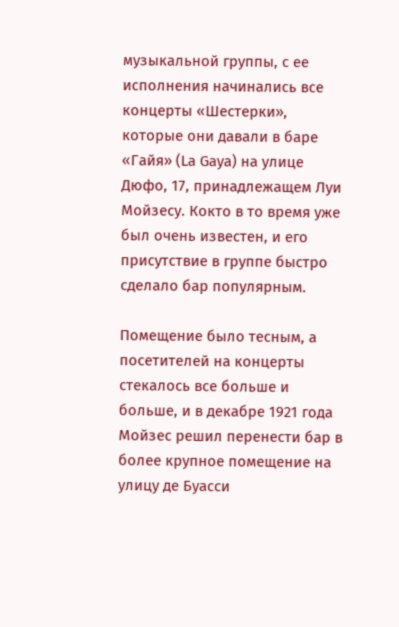музыкальной группы, с ее исполнения начинались все концерты «Шестерки», которые они давали в баре «Гайя» (La Gaya) на улице Дюфо, 17, принадлежащем Луи Мойзесу. Кокто в то время уже был очень известен, и его присутствие в группе быстро сделало бар популярным.

Помещение было тесным, а посетителей на концерты стекалось все больше и больше, и в декабре 1921 года Мойзес решил перенести бар в более крупное помещение на улицу де Буасси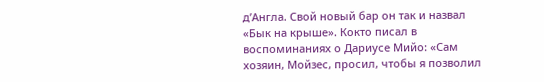д’Англа. Свой новый бар он так и назвал «Бык на крыше». Кокто писал в воспоминаниях о Дариусе Мийо: «Сам хозяин, Мойзес, просил, чтобы я позволил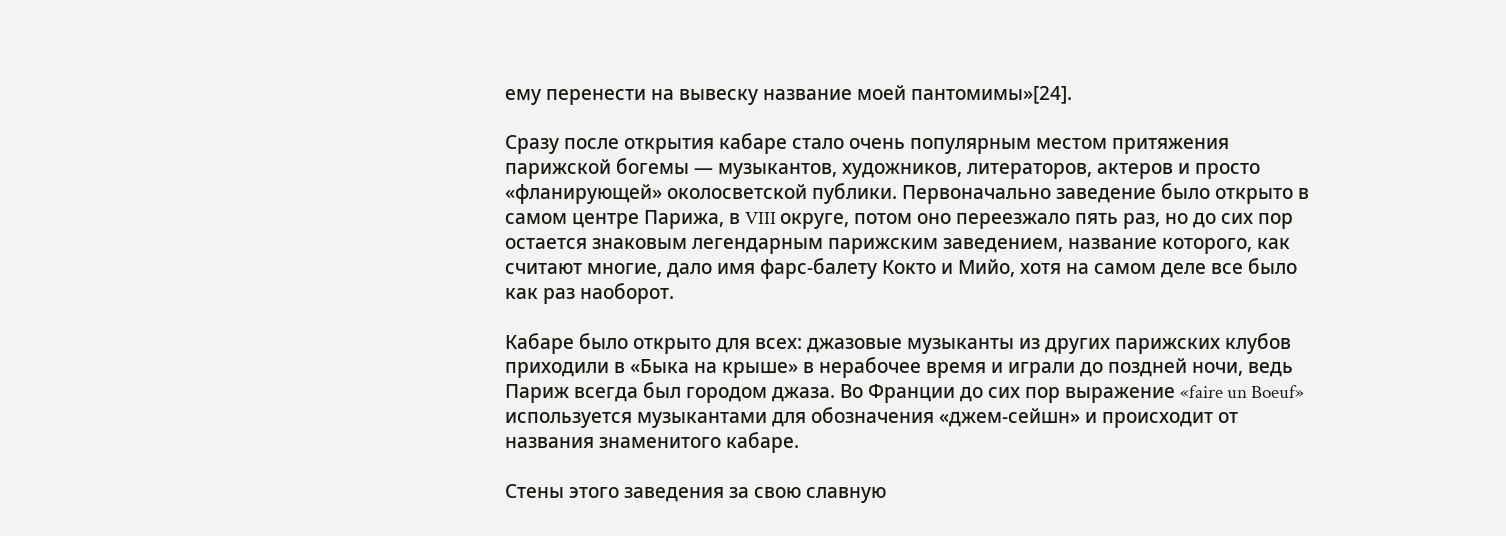ему перенести на вывеску название моей пантомимы»[24].

Сразу после открытия кабаре стало очень популярным местом притяжения парижской богемы — музыкантов, художников, литераторов, актеров и просто «фланирующей» околосветской публики. Первоначально заведение было открыто в самом центре Парижа, в VIII округе, потом оно переезжало пять раз, но до сих пор остается знаковым легендарным парижским заведением, название которого, как считают многие, дало имя фарс-балету Кокто и Мийо, хотя на самом деле все было как раз наоборот.

Кабаре было открыто для всех: джазовые музыканты из других парижских клубов приходили в «Быка на крыше» в нерабочее время и играли до поздней ночи, ведь Париж всегда был городом джаза. Во Франции до сих пор выражение «faire un Boeuf» используется музыкантами для обозначения «джем-сейшн» и происходит от названия знаменитого кабаре.

Стены этого заведения за свою славную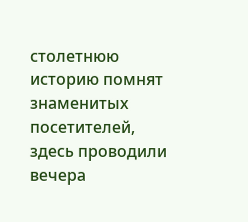столетнюю историю помнят знаменитых посетителей, здесь проводили вечера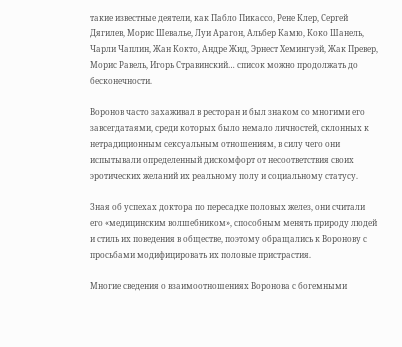такие известные деятели, как Пабло Пикассо, Рене Клер, Сергей Дягилев, Морис Шевалье, Луи Арагон, Альбер Камю, Коко Шанель, Чарли Чаплин, Жан Кокто, Андре Жид, Эрнест Хемингуэй, Жак Превер, Морис Равель, Игорь Стравинский… список можно продолжать до бесконечности.

Воронов часто захаживал в ресторан и был знаком со многими его завсегдатаями, среди которых было немало личностей, склонных к нетрадиционным сексуальным отношениям, в силу чего они испытывали определенный дискомфорт от несоответствия своих эротических желаний их реальному полу и социальному статусу.

Зная об успехах доктора по пересадке половых желез, они считали его «медицинским волшебником», способным менять природу людей и стиль их поведения в обществе, поэтому обращались к Воронову с просьбами модифицировать их половые пристрастия.

Многие сведения о взаимоотношениях Воронова с богемными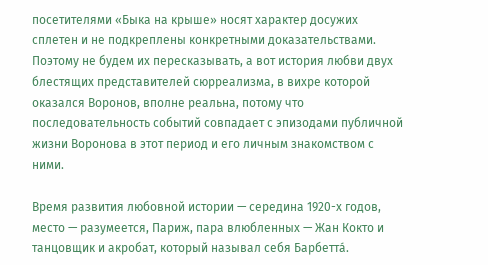посетителями «Быка на крыше» носят характер досужих сплетен и не подкреплены конкретными доказательствами. Поэтому не будем их пересказывать, а вот история любви двух блестящих представителей сюрреализма, в вихре которой оказался Воронов, вполне реальна, потому что последовательность событий совпадает с эпизодами публичной жизни Воронова в этот период и его личным знакомством с ними.

Время развития любовной истории — середина 1920-х годов, место — разумеется, Париж, пара влюбленных — Жан Кокто и танцовщик и акробат, который называл себя Барбетта́.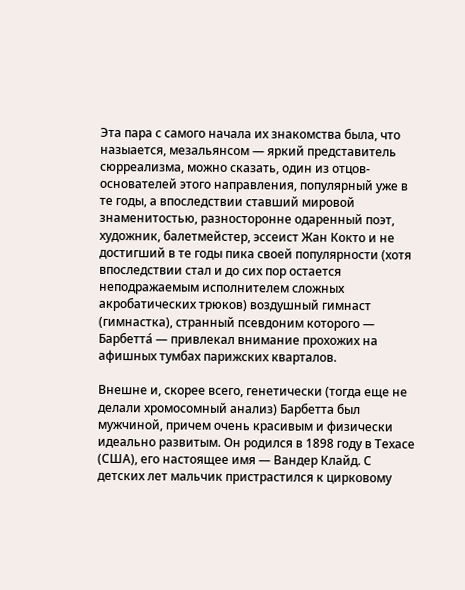Эта пара с самого начала их знакомства была, что назыается, мезальянсом — яркий представитель сюрреализма, можно сказать, один из отцов-основателей этого направления, популярный уже в те годы, а впоследствии ставший мировой знаменитостью, разносторонне одаренный поэт, художник, балетмейстер, эссеист Жан Кокто и не достигший в те годы пика своей популярности (хотя впоследствии стал и до сих пор остается неподражаемым исполнителем сложных акробатических трюков) воздушный гимнаст (гимнастка), странный псевдоним которого — Барбетта́ — привлекал внимание прохожих на афишных тумбах парижских кварталов.

Внешне и, скорее всего, генетически (тогда еще не делали хромосомный анализ) Барбетта был мужчиной, причем очень красивым и физически идеально развитым. Он родился в 1898 году в Техасе (США), его настоящее имя — Вандер Клайд. С детских лет мальчик пристрастился к цирковому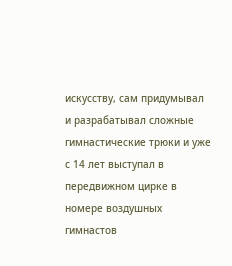искусству, сам придумывал и разрабатывал сложные гимнастические трюки и уже с 14 лет выступал в передвижном цирке в номере воздушных гимнастов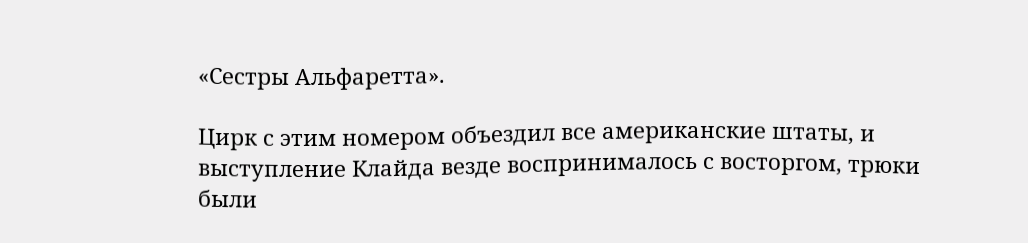«Сестры Альфаретта».

Цирк с этим номером объездил все американские штаты, и выступление Клайда везде воспринималось с восторгом, трюки были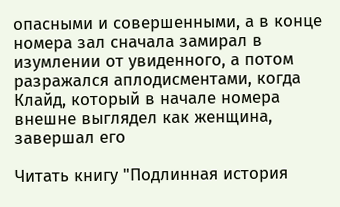опасными и совершенными, а в конце номера зал сначала замирал в изумлении от увиденного, а потом разражался аплодисментами, когда Клайд, который в начале номера внешне выглядел как женщина, завершал его

Читать книгу "Подлинная история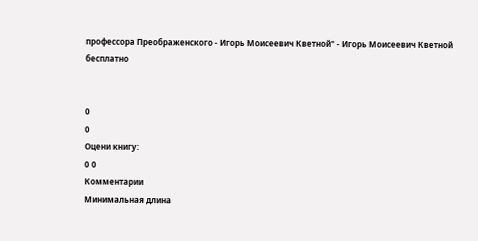профессора Преображенского - Игорь Моисеевич Кветной" - Игорь Моисеевич Кветной бесплатно


0
0
Оцени книгу:
0 0
Комментарии
Минимальная длина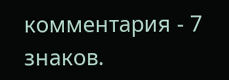комментария - 7 знаков.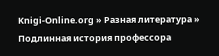Knigi-Online.org » Разная литература » Подлинная история профессора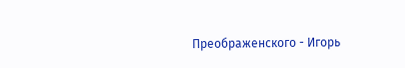Преображенского - Игорь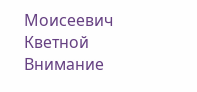Моисеевич Кветной
Внимание